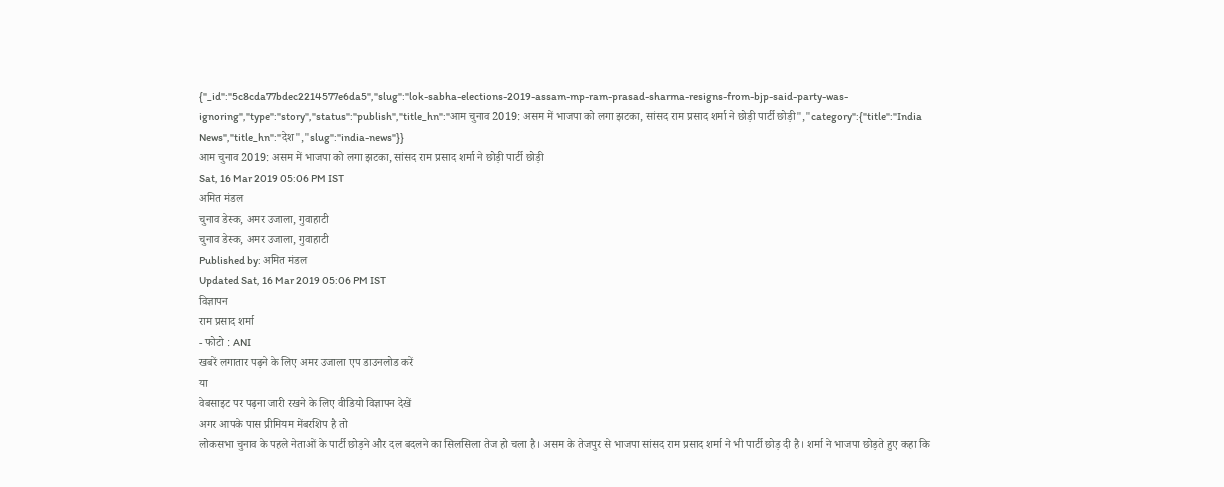{"_id":"5c8cda77bdec2214577e6da5","slug":"lok-sabha-elections-2019-assam-mp-ram-prasad-sharma-resigns-from-bjp-said-party-was-ignoring","type":"story","status":"publish","title_hn":"आम चुनाव 2019: असम में भाजपा को लगा झटका, सांसद राम प्रसाद शर्मा ने छोड़ी पार्टी छोड़ी","category":{"title":"India News","title_hn":"देश","slug":"india-news"}}
आम चुनाव 2019: असम में भाजपा को लगा झटका, सांसद राम प्रसाद शर्मा ने छोड़ी पार्टी छोड़ी
Sat, 16 Mar 2019 05:06 PM IST
अमित मंडल
चुनाव डेस्क, अमर उजाला, गुवाहाटी
चुनाव डेस्क, अमर उजाला, गुवाहाटी
Published by: अमित मंडल
Updated Sat, 16 Mar 2019 05:06 PM IST
विज्ञापन
राम प्रसाद शर्मा
- फोटो : ANI
खबरें लगातार पढ़ने के लिए अमर उजाला एप डाउनलोड करें
या
वेबसाइट पर पढ़ना जारी रखने के लिए वीडियो विज्ञापन देखें
अगर आपके पास प्रीमियम मेंबरशिप है तो
लोकसभा चुनाव के पहले नेताओं के पार्टी छोड़ने और दल बदलने का सिलसिला तेज हो चला है। असम के तेजपुर से भाजपा सांसद राम प्रसाद शर्मा ने भी पार्टी छोड़ दी है। शर्मा ने भाजपा छोड़ते हुए कहा कि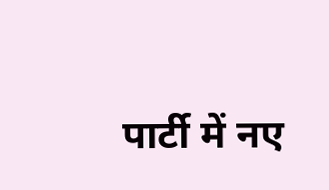पार्टी में नए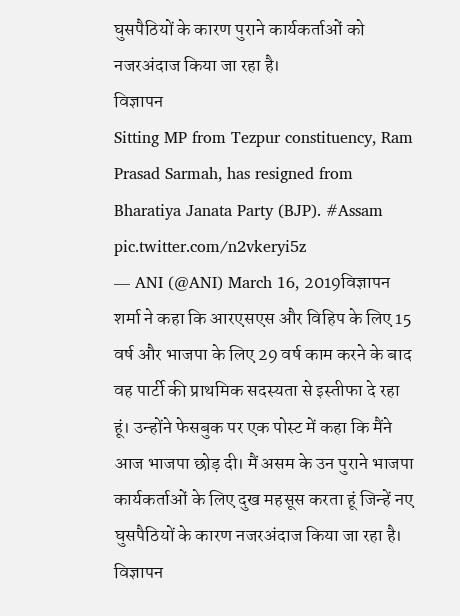घुसपैठियों के कारण पुराने कार्यकर्ताओं को नजरअंदाज किया जा रहा है।
विज्ञापन
Sitting MP from Tezpur constituency, Ram Prasad Sarmah, has resigned from Bharatiya Janata Party (BJP). #Assam pic.twitter.com/n2vkeryi5z
— ANI (@ANI) March 16, 2019विज्ञापन
शर्मा ने कहा कि आरएसएस और विहिप के लिए 15 वर्ष और भाजपा के लिए 29 वर्ष काम करने के बाद वह पार्टी की प्राथमिक सदस्यता से इस्तीफा दे रहा हूं। उन्होंने फेसबुक पर एक पोस्ट में कहा कि मैंने आज भाजपा छोड़ दी। मैं असम के उन पुराने भाजपा कार्यकर्ताओं के लिए दुख महसूस करता हूं जिन्हें नए घुसपैठियों के कारण नजरअंदाज किया जा रहा है।
विज्ञापन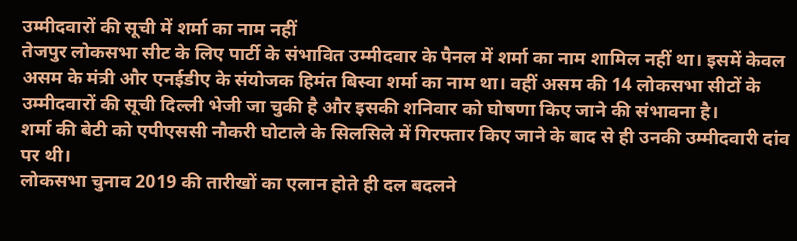उम्मीदवारों की सूची में शर्मा का नाम नहीं
तेजपुर लोकसभा सीट के लिए पार्टी के संभावित उम्मीदवार के पैनल में शर्मा का नाम शामिल नहीं था। इसमें केवल असम के मंत्री और एनईडीए के संयोजक हिमंत बिस्वा शर्मा का नाम था। वहीं असम की 14 लोकसभा सीटों के उम्मीदवारों की सूची दिल्ली भेजी जा चुकी है और इसकी शनिवार को घोषणा किए जाने की संभावना है।
शर्मा की बेटी को एपीएससी नौकरी घोटाले के सिलसिले में गिरफ्तार किए जाने के बाद से ही उनकी उम्मीदवारी दांव पर थी।
लोकसभा चुनाव 2019 की तारीखों का एलान होते ही दल बदलने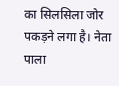का सिलसिला जोर पकड़ने लगा है। नेता पाला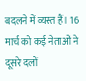बदलने में व्यस्त हैं। 16 मार्च को कई नेताओं ने दूसरे दलों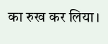का रुख कर लिया।